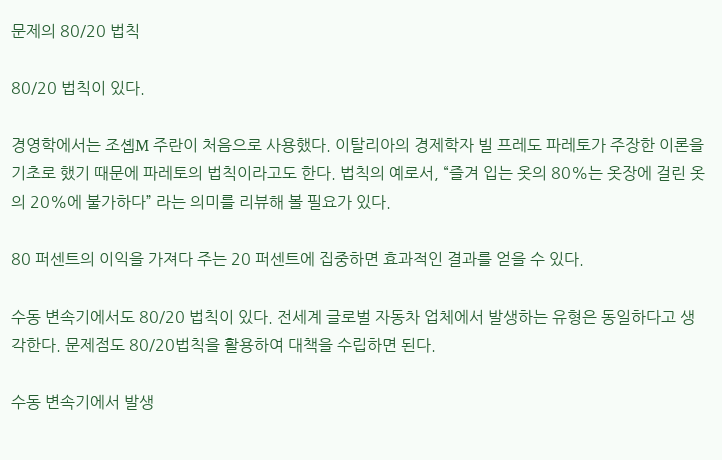문제의 80/20 법칙

80/20 법칙이 있다.

경영학에서는 조솁M 주란이 처음으로 사용했다. 이탈리아의 경제학자 빌 프레도 파레토가 주장한 이론을 기초로 했기 때문에 파레토의 법칙이라고도 한다. 법칙의 예로서, “즐겨 입는 옷의 80%는 옷장에 걸린 옷의 20%에 불가하다” 라는 의미를 리뷰해 볼 필요가 있다.

80 퍼센트의 이익을 가져다 주는 20 퍼센트에 집중하면 효과적인 결과를 얻을 수 있다.

수동 변속기에서도 80/20 법칙이 있다. 전세계 글로벌 자동차 업체에서 발생하는 유형은 동일하다고 생각한다. 문제점도 80/20법칙을 활용하여 대책을 수립하면 된다.

수동 변속기에서 발생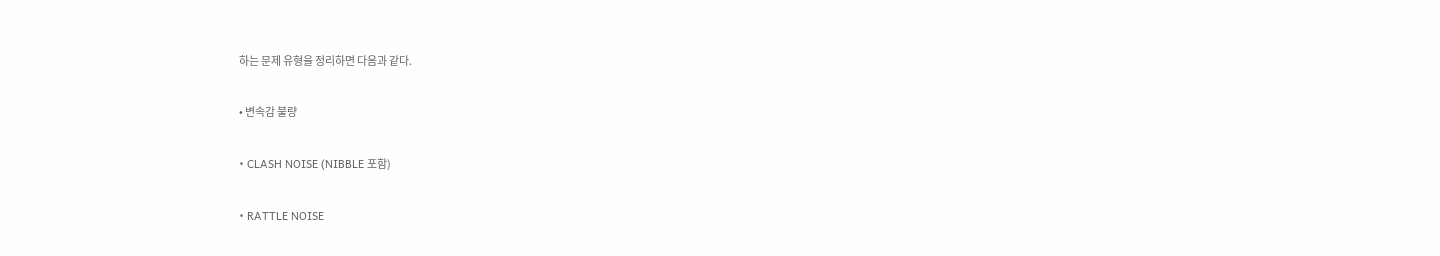하는 문제 유형을 정리하면 다음과 같다.

• 변속감 불량

• CLASH NOISE (NIBBLE 포함)

• RATTLE NOISE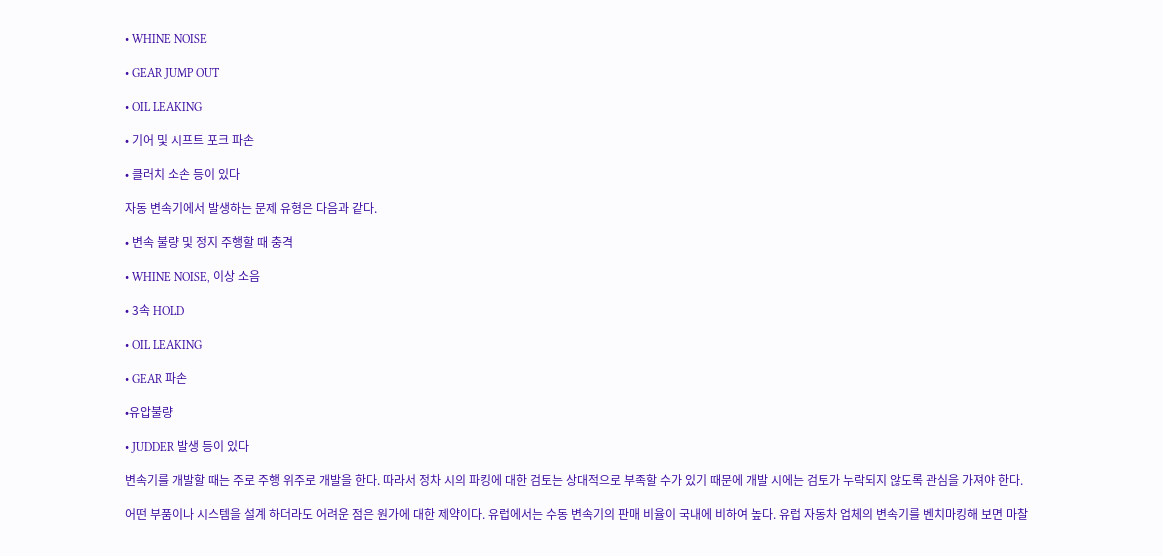• WHINE NOISE

• GEAR JUMP OUT

• OIL LEAKING

• 기어 및 시프트 포크 파손

• 클러치 소손 등이 있다

자동 변속기에서 발생하는 문제 유형은 다음과 같다.

• 변속 불량 및 정지 주행할 때 충격

• WHINE NOISE, 이상 소음

• 3속 HOLD

• OIL LEAKING

• GEAR 파손

•유압불량

• JUDDER 발생 등이 있다

변속기를 개발할 때는 주로 주행 위주로 개발을 한다. 따라서 정차 시의 파킹에 대한 검토는 상대적으로 부족할 수가 있기 때문에 개발 시에는 검토가 누락되지 않도록 관심을 가져야 한다.

어떤 부품이나 시스템을 설계 하더라도 어려운 점은 원가에 대한 제약이다. 유럽에서는 수동 변속기의 판매 비율이 국내에 비하여 높다. 유럽 자동차 업체의 변속기를 벤치마킹해 보면 마찰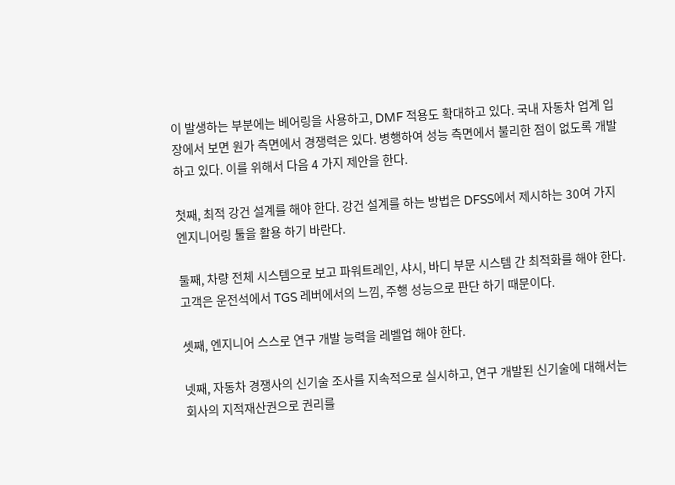이 발생하는 부분에는 베어링을 사용하고, DMF 적용도 확대하고 있다. 국내 자동차 업계 입장에서 보면 원가 측면에서 경쟁력은 있다. 병행하여 성능 측면에서 불리한 점이 없도록 개발하고 있다. 이를 위해서 다음 4 가지 제안을 한다.

첫째, 최적 강건 설계를 해야 한다. 강건 설계를 하는 방법은 DFSS에서 제시하는 30여 가지 엔지니어링 툴을 활용 하기 바란다.

둘째, 차량 전체 시스템으로 보고 파워트레인, 샤시, 바디 부문 시스템 간 최적화를 해야 한다. 고객은 운전석에서 TGS 레버에서의 느낌, 주행 성능으로 판단 하기 때문이다.

셋째, 엔지니어 스스로 연구 개발 능력을 레벨업 해야 한다.

넷째, 자동차 경쟁사의 신기술 조사를 지속적으로 실시하고, 연구 개발된 신기술에 대해서는 회사의 지적재산권으로 권리를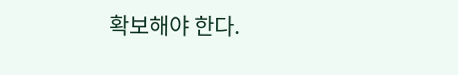확보해야 한다.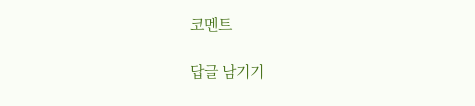코멘트

답글 남기기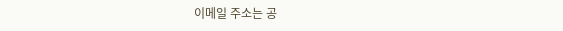이메일 주소는 공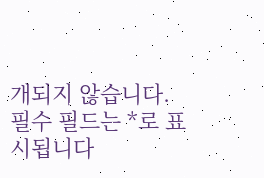개되지 않습니다. 필수 필드는 *로 표시됩니다